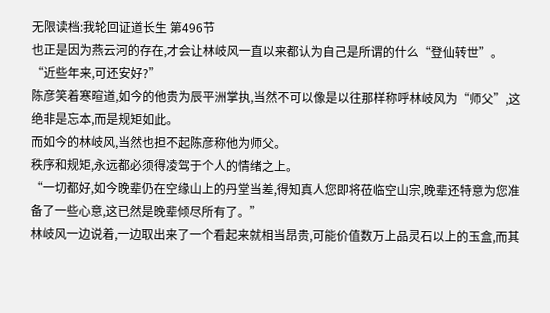无限读档:我轮回证道长生 第496节
也正是因为燕云河的存在,才会让林岐风一直以来都认为自己是所谓的什么“登仙转世”。
“近些年来,可还安好?”
陈彦笑着寒暄道,如今的他贵为辰平洲掌执,当然不可以像是以往那样称呼林岐风为“师父”,这绝非是忘本,而是规矩如此。
而如今的林岐风,当然也担不起陈彦称他为师父。
秩序和规矩,永远都必须得凌驾于个人的情绪之上。
“一切都好,如今晚辈仍在空缘山上的丹堂当差,得知真人您即将莅临空山宗,晚辈还特意为您准备了一些心意,这已然是晚辈倾尽所有了。”
林岐风一边说着,一边取出来了一个看起来就相当昂贵,可能价值数万上品灵石以上的玉盒,而其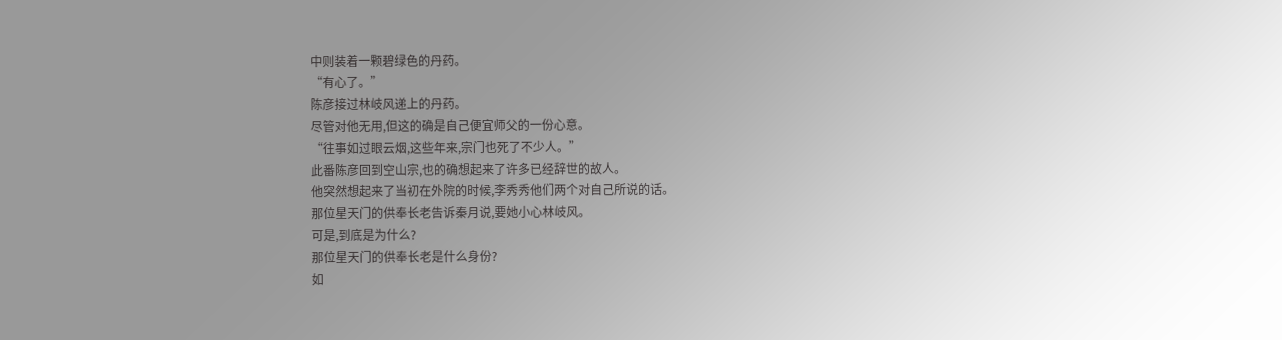中则装着一颗碧绿色的丹药。
“有心了。”
陈彦接过林岐风递上的丹药。
尽管对他无用,但这的确是自己便宜师父的一份心意。
“往事如过眼云烟,这些年来,宗门也死了不少人。”
此番陈彦回到空山宗,也的确想起来了许多已经辞世的故人。
他突然想起来了当初在外院的时候,李秀秀他们两个对自己所说的话。
那位星天门的供奉长老告诉秦月说,要她小心林岐风。
可是,到底是为什么?
那位星天门的供奉长老是什么身份?
如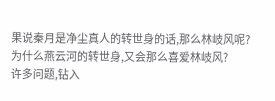果说秦月是净尘真人的转世身的话,那么林岐风呢?
为什么燕云河的转世身,又会那么喜爱林岐风?
许多问题,钻入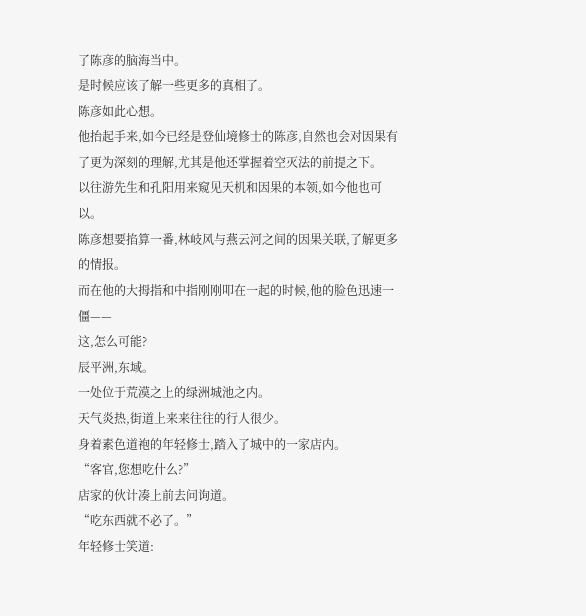了陈彦的脑海当中。
是时候应该了解一些更多的真相了。
陈彦如此心想。
他抬起手来,如今已经是登仙境修士的陈彦,自然也会对因果有了更为深刻的理解,尤其是他还掌握着空灭法的前提之下。
以往游先生和孔阳用来窥见天机和因果的本领,如今他也可以。
陈彦想要掐算一番,林岐风与燕云河之间的因果关联,了解更多的情报。
而在他的大拇指和中指刚刚叩在一起的时候,他的脸色迅速一僵——
这,怎么可能?
辰平洲,东域。
一处位于荒漠之上的绿洲城池之内。
天气炎热,街道上来来往往的行人很少。
身着素色道袍的年轻修士,踏入了城中的一家店内。
“客官,您想吃什么?”
店家的伙计凑上前去问询道。
“吃东西就不必了。”
年轻修士笑道: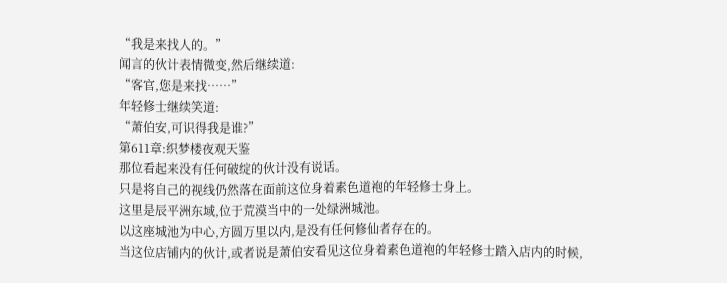“我是来找人的。”
闻言的伙计表情微变,然后继续道:
“客官,您是来找……”
年轻修士继续笑道:
“萧伯安,可识得我是谁?”
第611章:织梦楼夜观天鉴
那位看起来没有任何破绽的伙计没有说话。
只是将自己的视线仍然落在面前这位身着素色道袍的年轻修士身上。
这里是辰平洲东域,位于荒漠当中的一处绿洲城池。
以这座城池为中心,方圆万里以内,是没有任何修仙者存在的。
当这位店铺内的伙计,或者说是萧伯安看见这位身着素色道袍的年轻修士踏入店内的时候,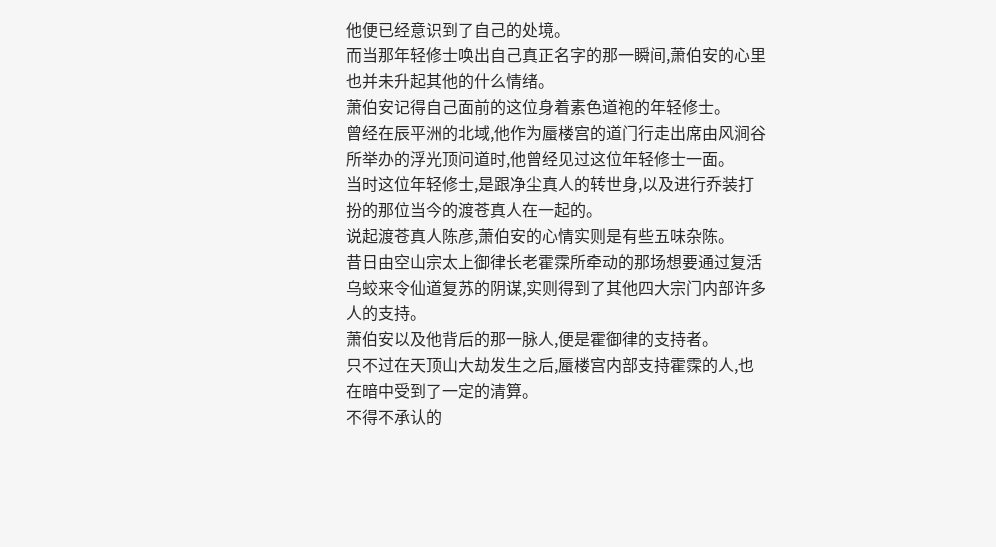他便已经意识到了自己的处境。
而当那年轻修士唤出自己真正名字的那一瞬间,萧伯安的心里也并未升起其他的什么情绪。
萧伯安记得自己面前的这位身着素色道袍的年轻修士。
曾经在辰平洲的北域,他作为蜃楼宫的道门行走出席由风涧谷所举办的浮光顶问道时,他曾经见过这位年轻修士一面。
当时这位年轻修士,是跟净尘真人的转世身,以及进行乔装打扮的那位当今的渡苍真人在一起的。
说起渡苍真人陈彦,萧伯安的心情实则是有些五味杂陈。
昔日由空山宗太上御律长老霍霂所牵动的那场想要通过复活乌蛟来令仙道复苏的阴谋,实则得到了其他四大宗门内部许多人的支持。
萧伯安以及他背后的那一脉人,便是霍御律的支持者。
只不过在天顶山大劫发生之后,蜃楼宫内部支持霍霂的人,也在暗中受到了一定的清算。
不得不承认的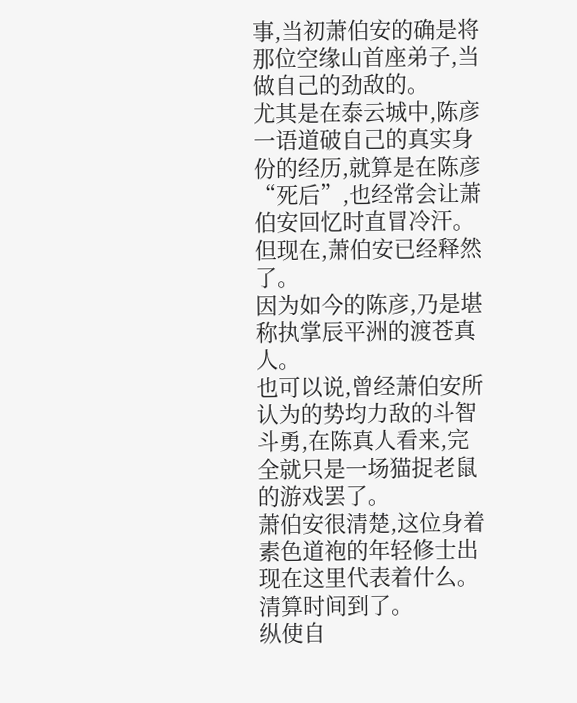事,当初萧伯安的确是将那位空缘山首座弟子,当做自己的劲敌的。
尤其是在泰云城中,陈彦一语道破自己的真实身份的经历,就算是在陈彦“死后”,也经常会让萧伯安回忆时直冒冷汗。
但现在,萧伯安已经释然了。
因为如今的陈彦,乃是堪称执掌辰平洲的渡苍真人。
也可以说,曾经萧伯安所认为的势均力敌的斗智斗勇,在陈真人看来,完全就只是一场猫捉老鼠的游戏罢了。
萧伯安很清楚,这位身着素色道袍的年轻修士出现在这里代表着什么。
清算时间到了。
纵使自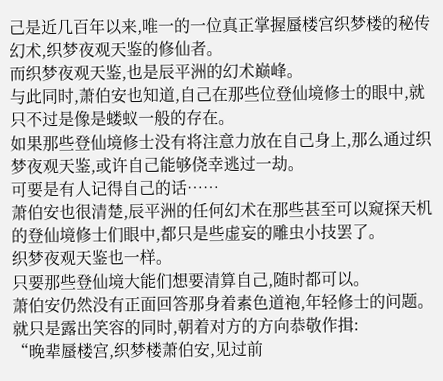己是近几百年以来,唯一的一位真正掌握蜃楼宫织梦楼的秘传幻术,织梦夜观天鉴的修仙者。
而织梦夜观天鉴,也是辰平洲的幻术巅峰。
与此同时,萧伯安也知道,自己在那些位登仙境修士的眼中,就只不过是像是蝼蚁一般的存在。
如果那些登仙境修士没有将注意力放在自己身上,那么通过织梦夜观天鉴,或许自己能够侥幸逃过一劫。
可要是有人记得自己的话……
萧伯安也很清楚,辰平洲的任何幻术在那些甚至可以窥探天机的登仙境修士们眼中,都只是些虚妄的雕虫小技罢了。
织梦夜观天鉴也一样。
只要那些登仙境大能们想要清算自己,随时都可以。
萧伯安仍然没有正面回答那身着素色道袍,年轻修士的问题。
就只是露出笑容的同时,朝着对方的方向恭敬作揖:
“晚辈蜃楼宫,织梦楼萧伯安,见过前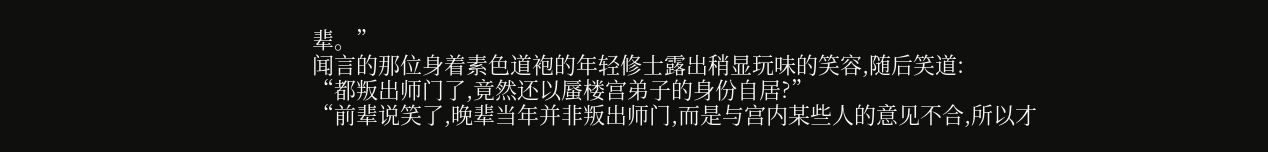辈。”
闻言的那位身着素色道袍的年轻修士露出稍显玩味的笑容,随后笑道:
“都叛出师门了,竟然还以蜃楼宫弟子的身份自居?”
“前辈说笑了,晚辈当年并非叛出师门,而是与宫内某些人的意见不合,所以才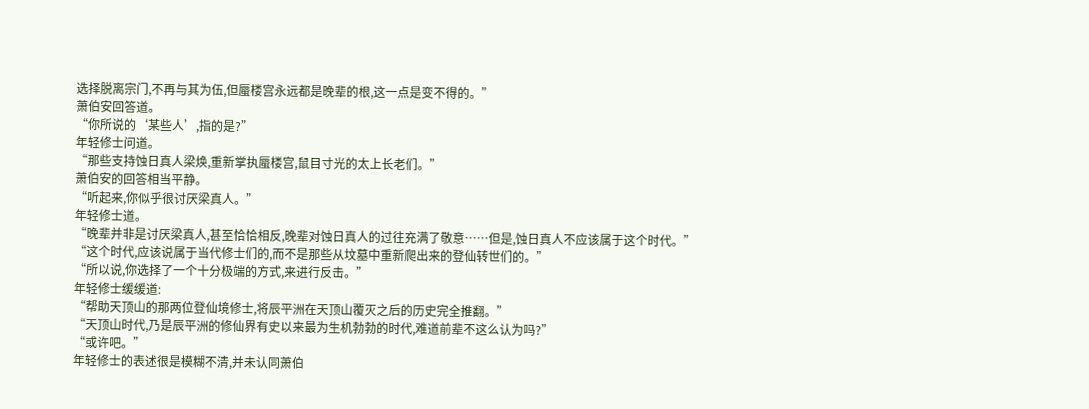选择脱离宗门,不再与其为伍,但蜃楼宫永远都是晚辈的根,这一点是变不得的。”
萧伯安回答道。
“你所说的‘某些人’,指的是?”
年轻修士问道。
“那些支持蚀日真人梁焕,重新掌执蜃楼宫,鼠目寸光的太上长老们。”
萧伯安的回答相当平静。
“听起来,你似乎很讨厌梁真人。”
年轻修士道。
“晚辈并非是讨厌梁真人,甚至恰恰相反,晚辈对蚀日真人的过往充满了敬意……但是,蚀日真人不应该属于这个时代。”
“这个时代,应该说属于当代修士们的,而不是那些从坟墓中重新爬出来的登仙转世们的。”
“所以说,你选择了一个十分极端的方式,来进行反击。”
年轻修士缓缓道:
“帮助天顶山的那两位登仙境修士,将辰平洲在天顶山覆灭之后的历史完全推翻。”
“天顶山时代,乃是辰平洲的修仙界有史以来最为生机勃勃的时代,难道前辈不这么认为吗?”
“或许吧。”
年轻修士的表述很是模糊不清,并未认同萧伯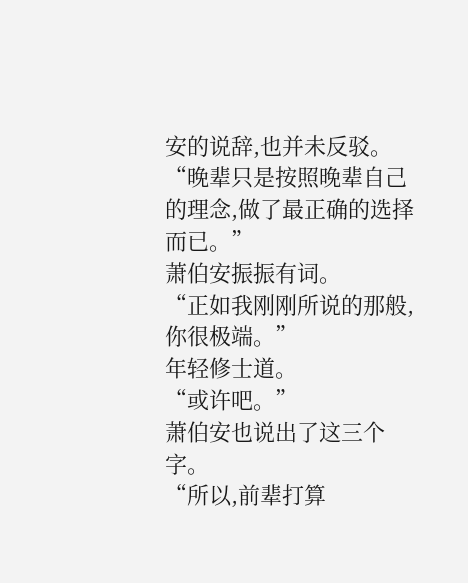安的说辞,也并未反驳。
“晚辈只是按照晚辈自己的理念,做了最正确的选择而已。”
萧伯安振振有词。
“正如我刚刚所说的那般,你很极端。”
年轻修士道。
“或许吧。”
萧伯安也说出了这三个字。
“所以,前辈打算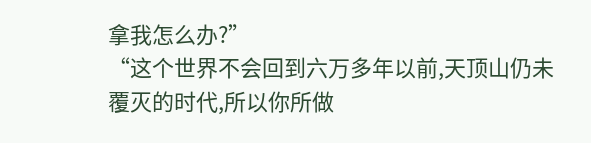拿我怎么办?”
“这个世界不会回到六万多年以前,天顶山仍未覆灭的时代,所以你所做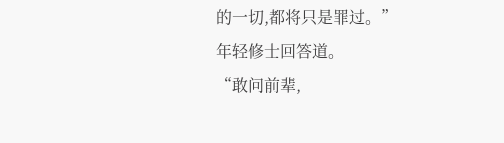的一切,都将只是罪过。”
年轻修士回答道。
“敢问前辈,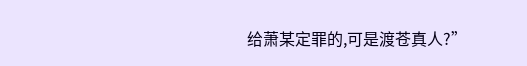给萧某定罪的,可是渡苍真人?”